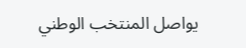يواصل المنتخب الوطني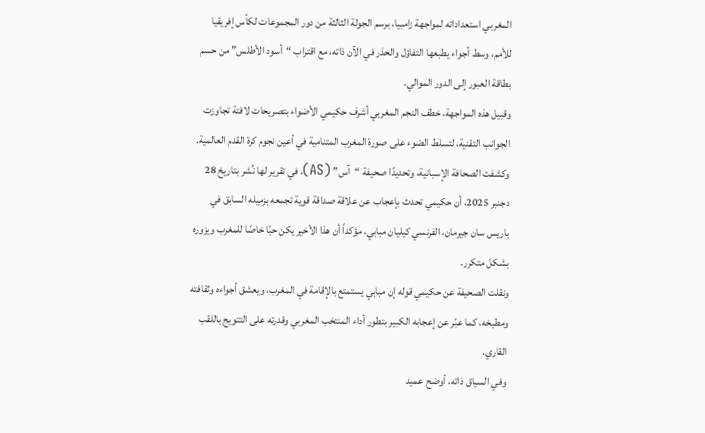المغربي استعداداته لمواجهة زامبيا، برسم الجولة الثالثة من دور المجموعات لكأس إفريقيا للأمم، وسط أجواء يطبعها التفاؤل والحذر في الآن ذاته، مع اقتراب “أسود الأطلس” من حسم بطاقة العبور إلى الدور الموالي.
وقبيل هذه المواجهة، خطف النجم المغربي أشرف حكيمي الأضواء بتصريحات لافتة تجاوزت الجوانب التقنية، لتسلط الضوء على صورة المغرب المتنامية في أعين نجوم كرة القدم العالمية.
وكشفت الصحافة الإسبانية، وتحديدًا صحيفة “آس” (AS)، في تقرير لها نُشر بتاريخ 28 دجنبر 2025، أن حكيمي تحدث بإعجاب عن علاقة صداقة قوية تجمعه بزميله السابق في باريس سان جيرمان، الفرنسي كيليان مبابي، مؤكداً أن هذا الأخير يكن حبًا خاصًا للمغرب ويزوره بشكل متكرر.
ونقلت الصحيفة عن حكيمي قوله إن مبابي يستمتع بالإقامة في المغرب، ويعشق أجواءه وثقافته ومطبخه، كما عبّر عن إعجابه الكبير بتطور أداء المنتخب المغربي وقدرته على التتويج باللقب القاري.
وفي السياق ذاته، أوضح عميد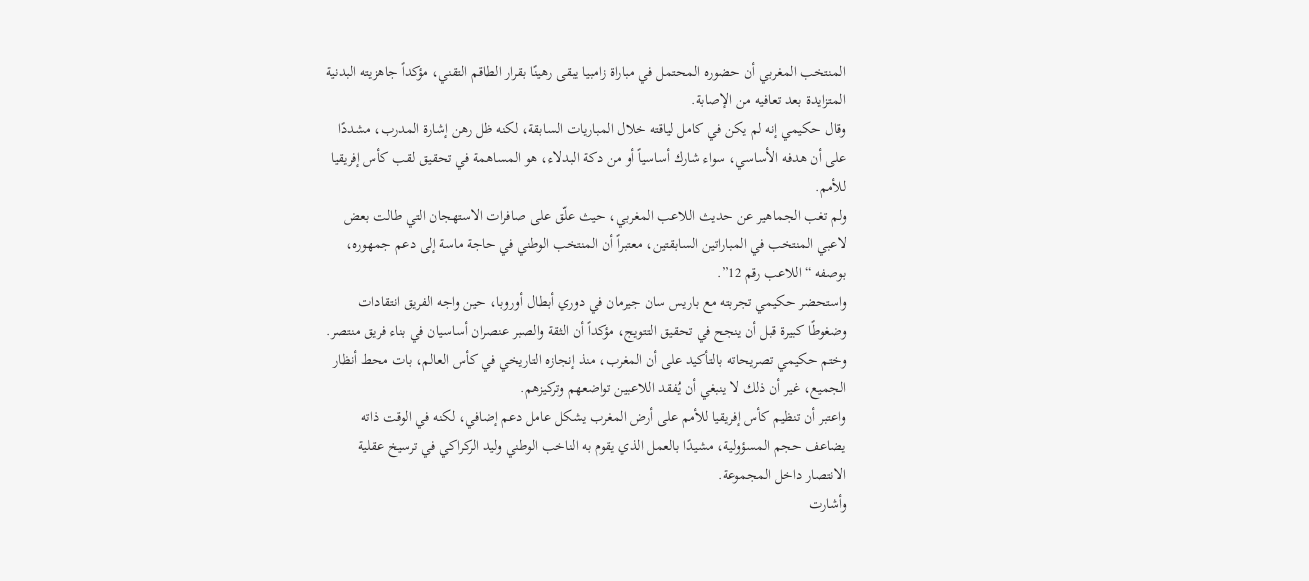المنتخب المغربي أن حضوره المحتمل في مباراة زامبيا يبقى رهينًا بقرار الطاقم التقني، مؤكداً جاهزيته البدنية المتزايدة بعد تعافيه من الإصابة.
وقال حكيمي إنه لم يكن في كامل لياقته خلال المباريات السابقة، لكنه ظل رهن إشارة المدرب، مشددًا على أن هدفه الأساسي، سواء شارك أساسياً أو من دكة البدلاء، هو المساهمة في تحقيق لقب كأس إفريقيا للأمم.
ولم تغب الجماهير عن حديث اللاعب المغربي، حيث علّق على صافرات الاستهجان التي طالت بعض لاعبي المنتخب في المباراتين السابقتين، معتبراً أن المنتخب الوطني في حاجة ماسة إلى دعم جمهوره، بوصفه “اللاعب رقم 12”.
واستحضر حكيمي تجربته مع باريس سان جيرمان في دوري أبطال أوروبا، حين واجه الفريق انتقادات وضغوطًا كبيرة قبل أن ينجح في تحقيق التتويج، مؤكداً أن الثقة والصبر عنصران أساسيان في بناء فريق منتصر.
وختم حكيمي تصريحاته بالتأكيد على أن المغرب، منذ إنجازه التاريخي في كأس العالم، بات محط أنظار الجميع، غير أن ذلك لا ينبغي أن يُفقد اللاعبين تواضعهم وتركيزهم.
واعتبر أن تنظيم كأس إفريقيا للأمم على أرض المغرب يشكل عامل دعم إضافي، لكنه في الوقت ذاته يضاعف حجم المسؤولية، مشيدًا بالعمل الذي يقوم به الناخب الوطني وليد الركراكي في ترسيخ عقلية الانتصار داخل المجموعة.
وأشارت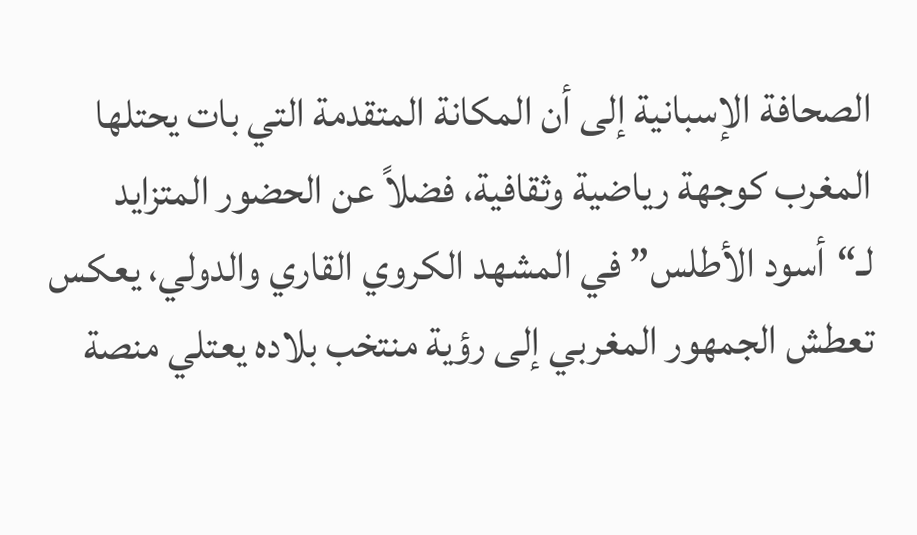الصحافة الإسبانية إلى أن المكانة المتقدمة التي بات يحتلها المغرب كوجهة رياضية وثقافية، فضلاً عن الحضور المتزايد لـ“أسود الأطلس” في المشهد الكروي القاري والدولي، يعكس تعطش الجمهور المغربي إلى رؤية منتخب بلاده يعتلي منصة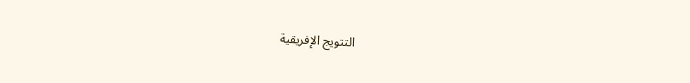التتويج الإفريقية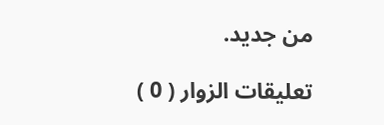من جديد.

تعليقات الزوار ( 0 )